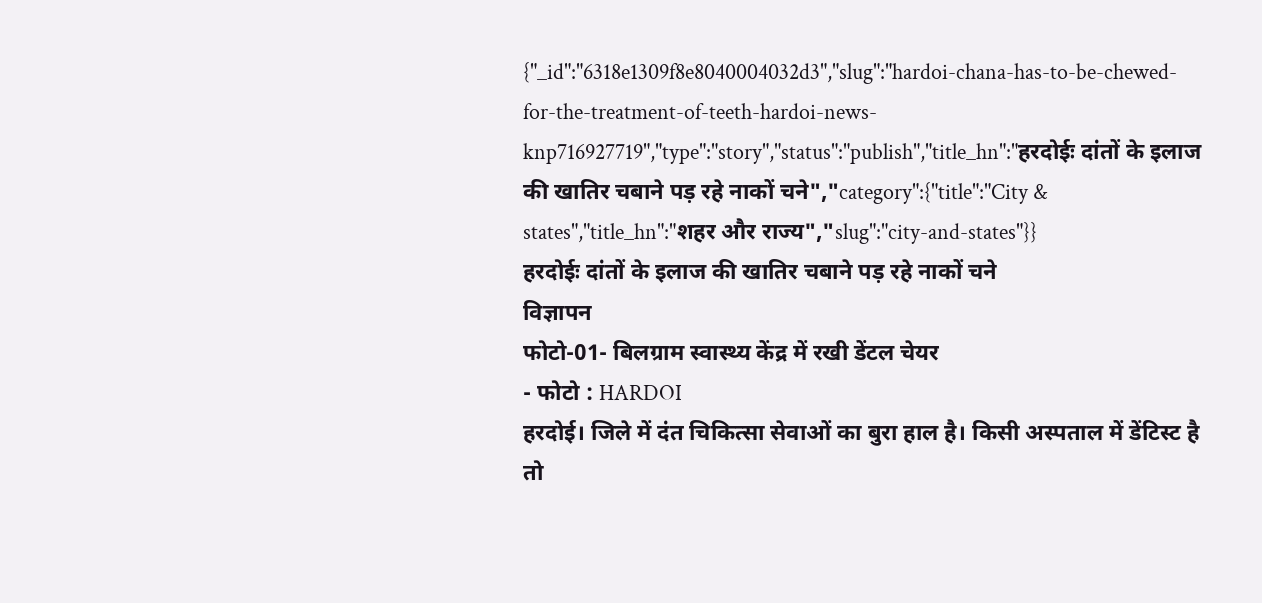{"_id":"6318e1309f8e8040004032d3","slug":"hardoi-chana-has-to-be-chewed-for-the-treatment-of-teeth-hardoi-news-knp716927719","type":"story","status":"publish","title_hn":"हरदोईः दांतों के इलाज की खातिर चबाने पड़ रहे नाकों चने","category":{"title":"City & states","title_hn":"शहर और राज्य","slug":"city-and-states"}}
हरदोईः दांतों के इलाज की खातिर चबाने पड़ रहे नाकों चने
विज्ञापन
फोटो-01- बिलग्राम स्वास्थ्य केंद्र में रखी डेंटल चेयर
- फोटो : HARDOI
हरदोई। जिले में दंत चिकित्सा सेवाओं का बुरा हाल है। किसी अस्पताल में डेंटिस्ट है तो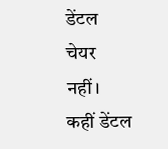डेंटल चेयर नहीं। कहीं डेंटल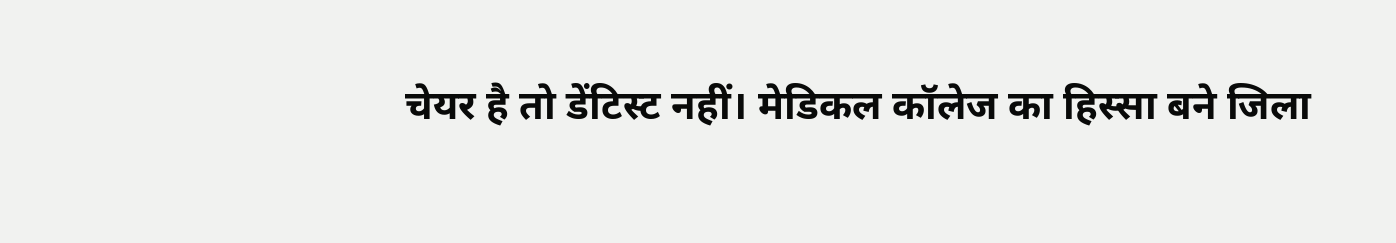चेयर है तो डेंटिस्ट नहीं। मेडिकल कॉलेज का हिस्सा बने जिला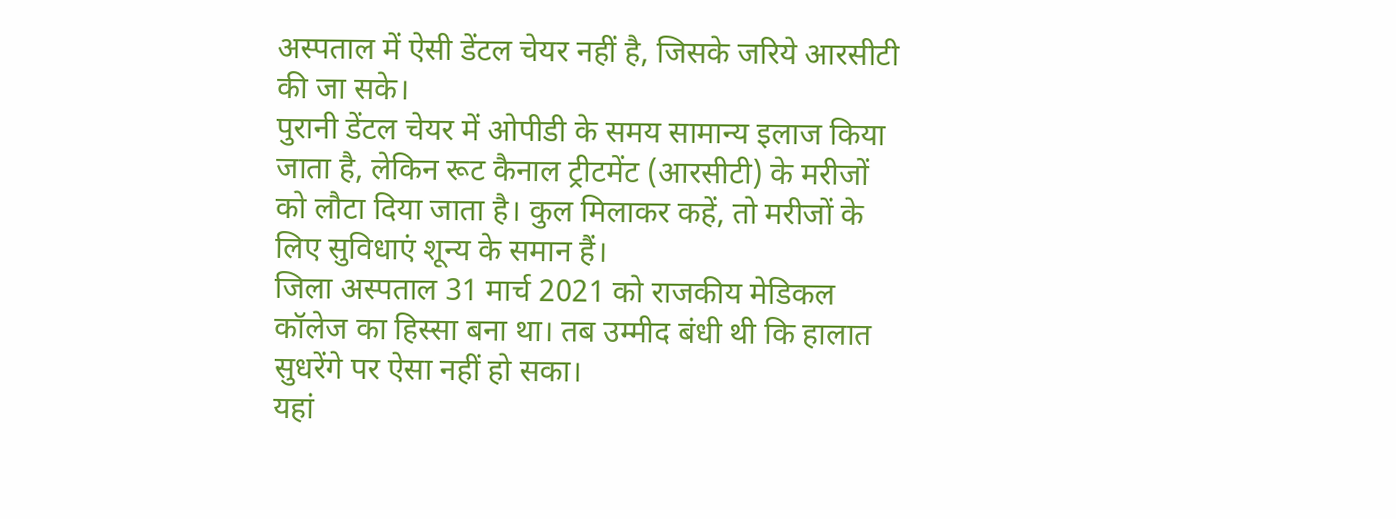अस्पताल में ऐसी डेंटल चेयर नहीं है, जिसके जरिये आरसीटी की जा सके।
पुरानी डेंटल चेयर में ओपीडी के समय सामान्य इलाज किया जाता है, लेकिन रूट कैनाल ट्रीटमेंट (आरसीटी) के मरीजों को लौटा दिया जाता है। कुल मिलाकर कहें, तो मरीजों के लिए सुविधाएं शून्य के समान हैं।
जिला अस्पताल 31 मार्च 2021 को राजकीय मेडिकल कॉलेज का हिस्सा बना था। तब उम्मीद बंधी थी कि हालात सुधरेंगे पर ऐसा नहीं हो सका।
यहां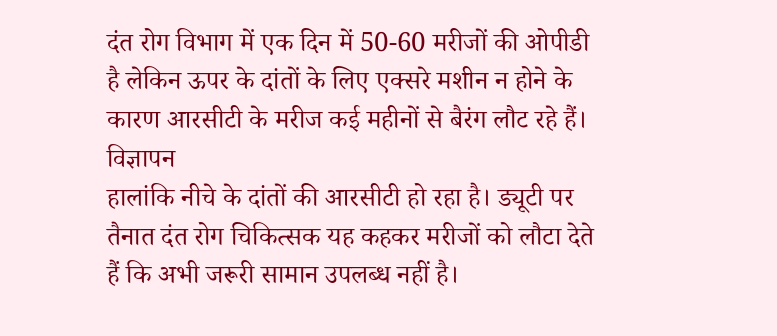दंत रोग विभाग में एक दिन में 50-60 मरीजों की ओपीडी है लेकिन ऊपर के दांतों के लिए एक्सरे मशीन न होने के कारण आरसीटी के मरीज कई महीनों से बैरंग लौट रहे हैं।
विज्ञापन
हालांकि नीचे के दांतों की आरसीटी हो रहा है। ड्यूटी पर तैनात दंत रोग चिकित्सक यह कहकर मरीजों को लौटा देते हैं कि अभी जरूरी सामान उपलब्ध नहीं है।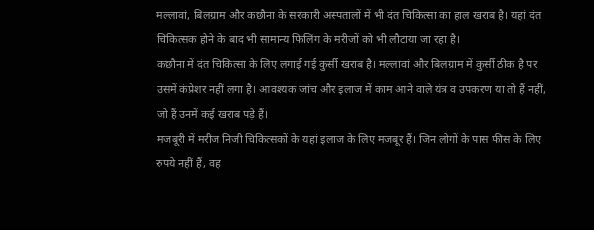मल्लावां, बिलग्राम और कछौना के सरकारी अस्पतालों में भी दंत चिकित्सा का हाल खराब है। यहां दंत चिकित्सक होने के बाद भी सामान्य फिलिंग के मरीजों को भी लौटाया जा रहा है।
कछौना में दंत चिकित्सा के लिए लगाई गई कुर्सी खराब है। मल्लावां और बिलग्राम में कुर्सी ठीक है पर उसमें कंप्रेशर नहीं लगा है। आवश्यक जांच और इलाज में काम आने वाले यंत्र व उपकरण या तो हैं नहीं, जो हैं उनमें कई खराब पड़े हैं।
मजबूरी में मरीज निजी चिकित्सकों के यहां इलाज के लिए मजबूर हैं। जिन लोगों के पास फीस के लिए रुपये नहीं हैं, वह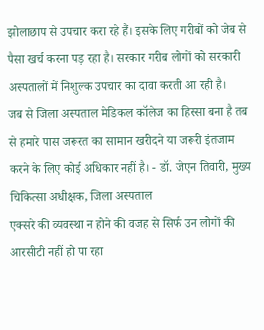झोलाछाप से उपचार करा रहे हैं। इसके लिए गरीबों को जेब से पैसा खर्च करना पड़ रहा है। सरकार गरीब लोगों को सरकारी अस्पतालों में निशुल्क उपचार का दावा करती आ रही है।
जब से जिला अस्पताल मेडिकल कॉलेज का हिस्सा बना है तब से हमारे पास जरूरत का सामान खरीदने या जरूरी इंतजाम करने के लिए कोई अधिकार नहीं है। - डॉ. जेएन तिवारी, मुख्य चिकित्सा अधीक्षक, जिला अस्पताल
एक्सरे की व्यवस्था न होने की वजह से सिर्फ उन लोगों की आरसीटी नहीं हो पा रहा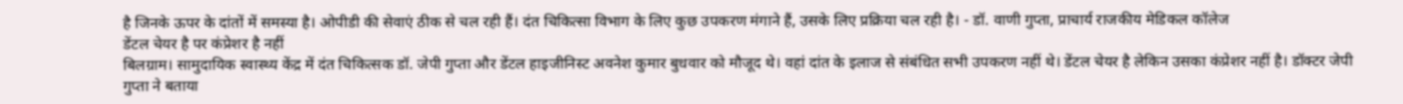है जिनके ऊपर के दांतों में समस्या है। ओपीडी की सेवाएं ठीक से चल रही हैं। दंत चिकित्सा विभाग के लिए कुछ उपकरण मंगाने हैं, उसके लिए प्रक्रिया चल रही है। - डॉ. वाणी गुप्ता, प्राचार्य राजकीय मेडिकल कॉलेज
डेंटल चेयर है पर कंप्रेशर है नहीं
बिलग्राम। सामुदायिक स्वास्थ्य केंद्र में दंत चिकित्सक डॉ. जेपी गुप्ता और डेंटल हाइजीनिस्ट अवनेश कुमार बुधवार को मौजूद थे। वहां दांत के इलाज से संबंधित सभी उपकरण नहीं थे। डेंटल चेयर है लेकिन उसका कंप्रेशर नहीं है। डॉक्टर जेपी गुप्ता ने बताया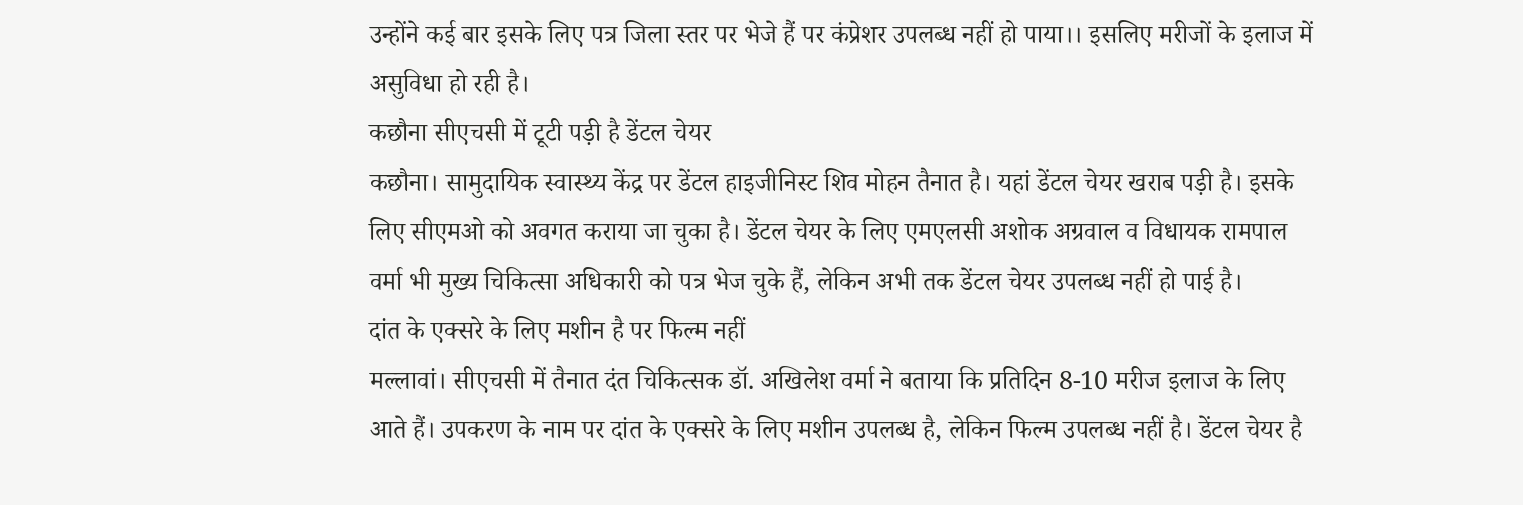उन्होंने कई बार इसके लिए पत्र जिला स्तर पर भेजे हैं पर कंप्रेशर उपलब्ध नहीं हो पाया।। इसलिए मरीजों के इलाज में असुविधा हो रही है।
कछौना सीएचसी में टूटी पड़ी है डेंटल चेयर
कछौना। सामुदायिक स्वास्थ्य केंद्र पर डेंटल हाइजीनिस्ट शिव मोहन तैनात है। यहां डेंटल चेयर खराब पड़ी है। इसके लिए सीएमओ को अवगत कराया जा चुका है। डेंटल चेयर के लिए एमएलसी अशोक अग्रवाल व विधायक रामपाल वर्मा भी मुख्य चिकित्सा अधिकारी को पत्र भेज चुके हैं, लेकिन अभी तक डेंटल चेयर उपलब्ध नहीं हो पाई है।
दांत के एक्सरे के लिए मशीन है पर फिल्म नहीं
मल्लावां। सीएचसी में तैनात दंत चिकित्सक डॉ. अखिलेश वर्मा ने बताया कि प्रतिदिन 8-10 मरीज इलाज के लिए आते हैं। उपकरण के नाम पर दांत के एक्सरे के लिए मशीन उपलब्ध है, लेकिन फिल्म उपलब्ध नहीं है। डेंटल चेयर है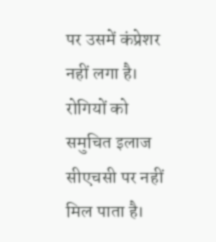पर उसमें कंप्रेशर नहीं लगा है। रोगियों को समुचित इलाज सीएचसी पर नहीं मिल पाता है।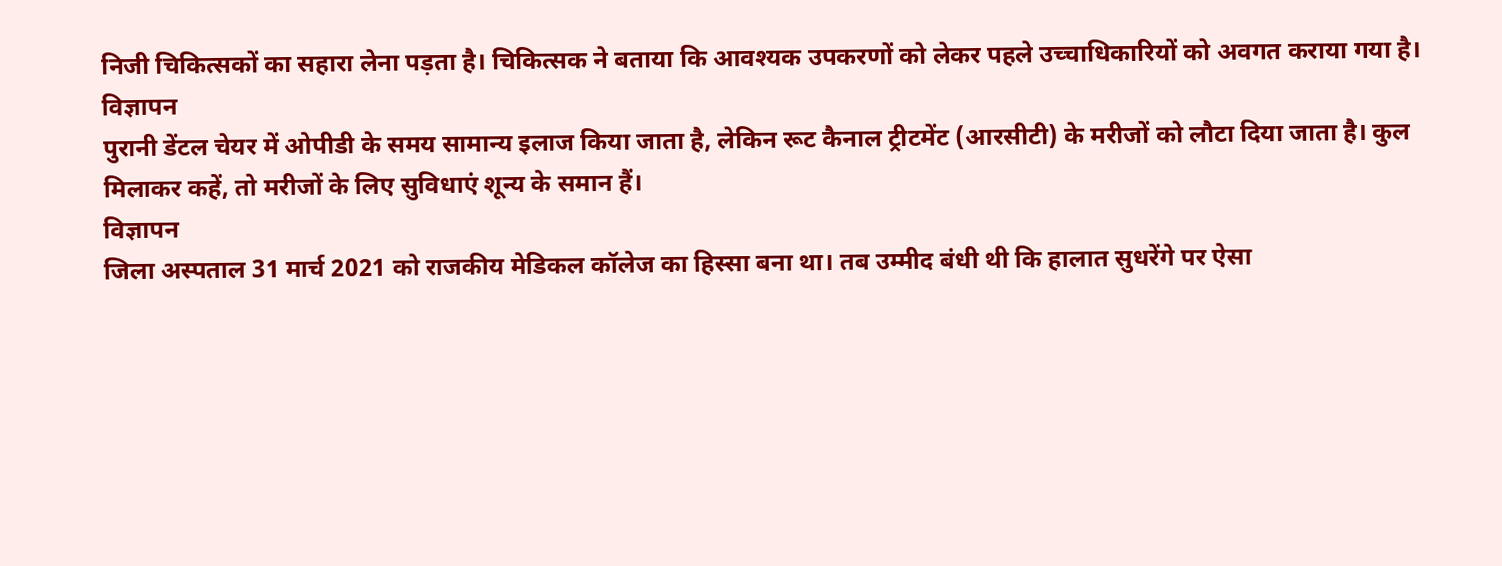निजी चिकित्सकों का सहारा लेना पड़ता है। चिकित्सक ने बताया कि आवश्यक उपकरणों को लेकर पहले उच्चाधिकारियों को अवगत कराया गया है।
विज्ञापन
पुरानी डेंटल चेयर में ओपीडी के समय सामान्य इलाज किया जाता है, लेकिन रूट कैनाल ट्रीटमेंट (आरसीटी) के मरीजों को लौटा दिया जाता है। कुल मिलाकर कहें, तो मरीजों के लिए सुविधाएं शून्य के समान हैं।
विज्ञापन
जिला अस्पताल 31 मार्च 2021 को राजकीय मेडिकल कॉलेज का हिस्सा बना था। तब उम्मीद बंधी थी कि हालात सुधरेंगे पर ऐसा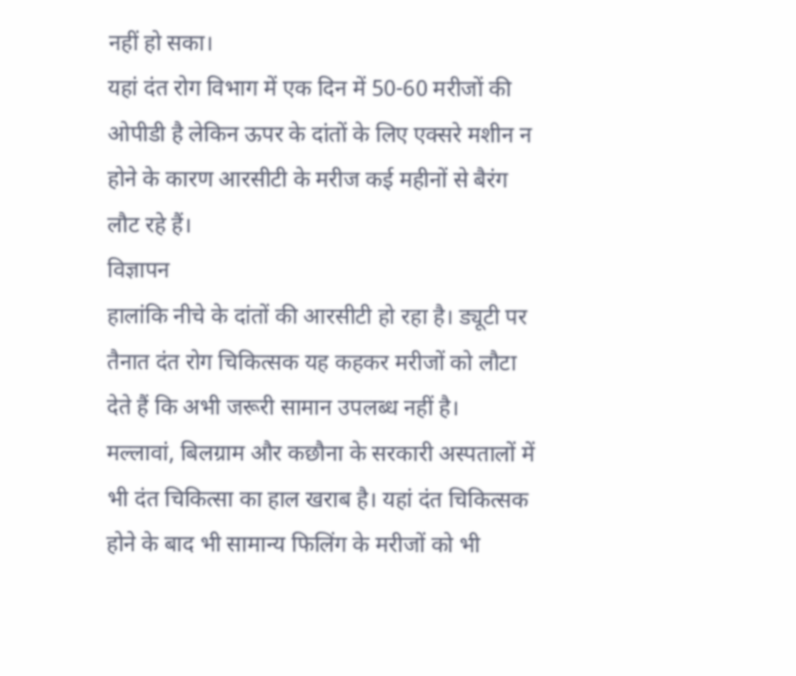नहीं हो सका।
यहां दंत रोग विभाग में एक दिन में 50-60 मरीजों की ओपीडी है लेकिन ऊपर के दांतों के लिए एक्सरे मशीन न होने के कारण आरसीटी के मरीज कई महीनों से बैरंग लौट रहे हैं।
विज्ञापन
हालांकि नीचे के दांतों की आरसीटी हो रहा है। ड्यूटी पर तैनात दंत रोग चिकित्सक यह कहकर मरीजों को लौटा देते हैं कि अभी जरूरी सामान उपलब्ध नहीं है।
मल्लावां, बिलग्राम और कछौना के सरकारी अस्पतालों में भी दंत चिकित्सा का हाल खराब है। यहां दंत चिकित्सक होने के बाद भी सामान्य फिलिंग के मरीजों को भी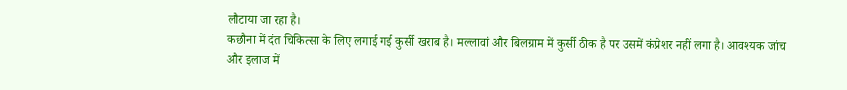लौटाया जा रहा है।
कछौना में दंत चिकित्सा के लिए लगाई गई कुर्सी खराब है। मल्लावां और बिलग्राम में कुर्सी ठीक है पर उसमें कंप्रेशर नहीं लगा है। आवश्यक जांच और इलाज में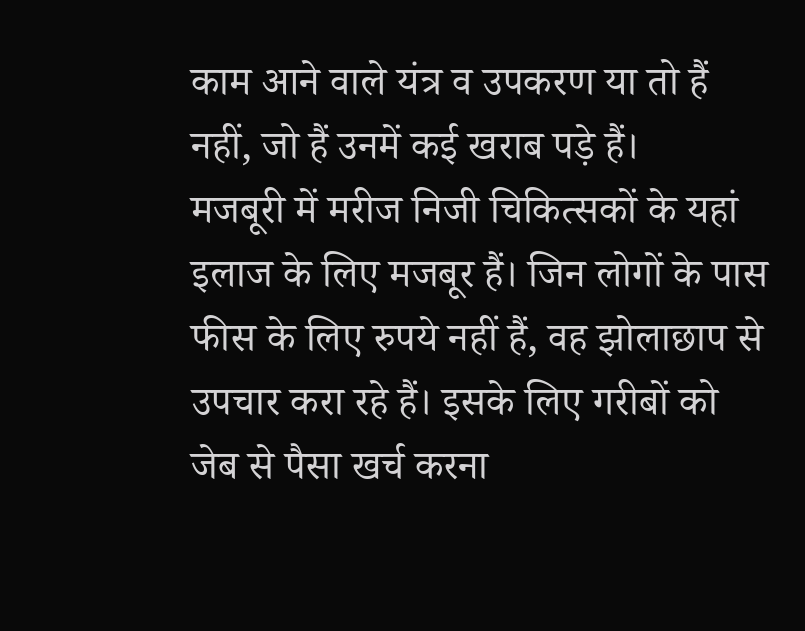काम आने वाले यंत्र व उपकरण या तो हैं नहीं, जो हैं उनमें कई खराब पड़े हैं।
मजबूरी में मरीज निजी चिकित्सकों के यहां इलाज के लिए मजबूर हैं। जिन लोगों के पास फीस के लिए रुपये नहीं हैं, वह झोलाछाप से उपचार करा रहे हैं। इसके लिए गरीबों को जेब से पैसा खर्च करना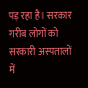पड़ रहा है। सरकार गरीब लोगों को सरकारी अस्पतालों में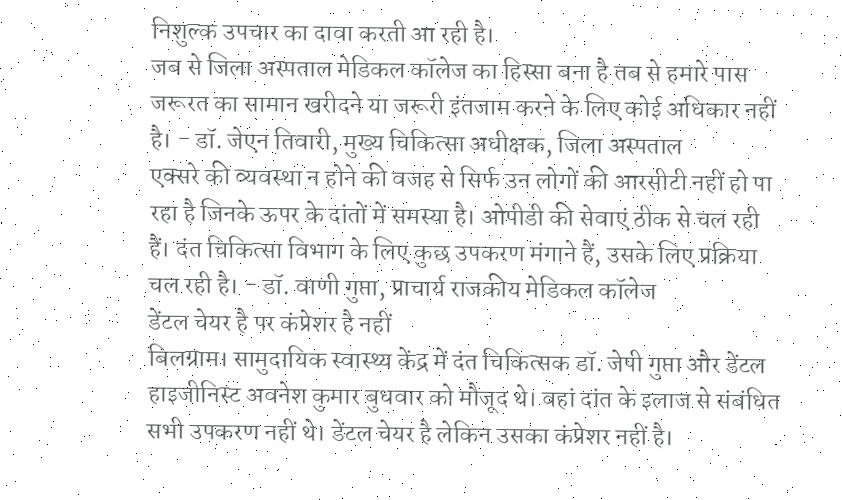निशुल्क उपचार का दावा करती आ रही है।
जब से जिला अस्पताल मेडिकल कॉलेज का हिस्सा बना है तब से हमारे पास जरूरत का सामान खरीदने या जरूरी इंतजाम करने के लिए कोई अधिकार नहीं है। - डॉ. जेएन तिवारी, मुख्य चिकित्सा अधीक्षक, जिला अस्पताल
एक्सरे की व्यवस्था न होने की वजह से सिर्फ उन लोगों की आरसीटी नहीं हो पा रहा है जिनके ऊपर के दांतों में समस्या है। ओपीडी की सेवाएं ठीक से चल रही हैं। दंत चिकित्सा विभाग के लिए कुछ उपकरण मंगाने हैं, उसके लिए प्रक्रिया चल रही है। - डॉ. वाणी गुप्ता, प्राचार्य राजकीय मेडिकल कॉलेज
डेंटल चेयर है पर कंप्रेशर है नहीं
बिलग्राम। सामुदायिक स्वास्थ्य केंद्र में दंत चिकित्सक डॉ. जेपी गुप्ता और डेंटल हाइजीनिस्ट अवनेश कुमार बुधवार को मौजूद थे। वहां दांत के इलाज से संबंधित सभी उपकरण नहीं थे। डेंटल चेयर है लेकिन उसका कंप्रेशर नहीं है।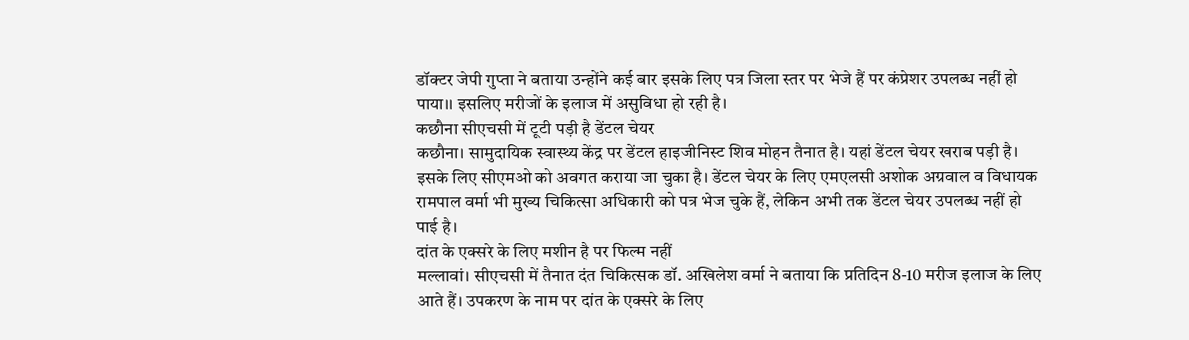डॉक्टर जेपी गुप्ता ने बताया उन्होंने कई बार इसके लिए पत्र जिला स्तर पर भेजे हैं पर कंप्रेशर उपलब्ध नहीं हो पाया।। इसलिए मरीजों के इलाज में असुविधा हो रही है।
कछौना सीएचसी में टूटी पड़ी है डेंटल चेयर
कछौना। सामुदायिक स्वास्थ्य केंद्र पर डेंटल हाइजीनिस्ट शिव मोहन तैनात है। यहां डेंटल चेयर खराब पड़ी है। इसके लिए सीएमओ को अवगत कराया जा चुका है। डेंटल चेयर के लिए एमएलसी अशोक अग्रवाल व विधायक रामपाल वर्मा भी मुख्य चिकित्सा अधिकारी को पत्र भेज चुके हैं, लेकिन अभी तक डेंटल चेयर उपलब्ध नहीं हो पाई है।
दांत के एक्सरे के लिए मशीन है पर फिल्म नहीं
मल्लावां। सीएचसी में तैनात दंत चिकित्सक डॉ. अखिलेश वर्मा ने बताया कि प्रतिदिन 8-10 मरीज इलाज के लिए आते हैं। उपकरण के नाम पर दांत के एक्सरे के लिए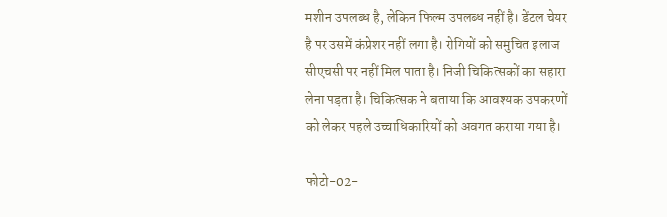मशीन उपलब्ध है, लेकिन फिल्म उपलब्ध नहीं है। डेंटल चेयर है पर उसमें कंप्रेशर नहीं लगा है। रोगियों को समुचित इलाज सीएचसी पर नहीं मिल पाता है। निजी चिकित्सकों का सहारा लेना पड़ता है। चिकित्सक ने बताया कि आवश्यक उपकरणों को लेकर पहले उच्चाधिकारियों को अवगत कराया गया है।

फोटो-02-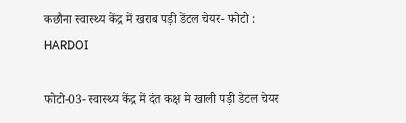कछौना स्वास्थ्य केंद्र में खराब पड़ी डेंटल चेयर- फोटो : HARDOI

फोटो-03- स्वास्थ्य केंद्र में दंत कक्ष मे खाली पड़ी डेटल चेयर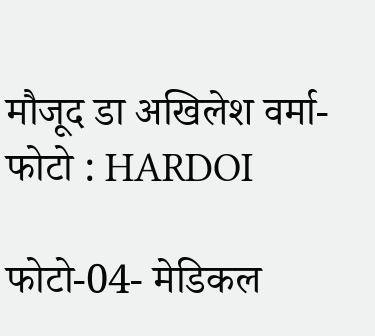मौजूद डा अखिलेश वर्मा- फोटो : HARDOI

फोटो-04- मेडिकल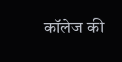कॉलेज की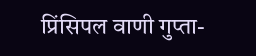प्रिंसिपल वाणी गुप्ता-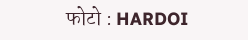फोटो : HARDOI